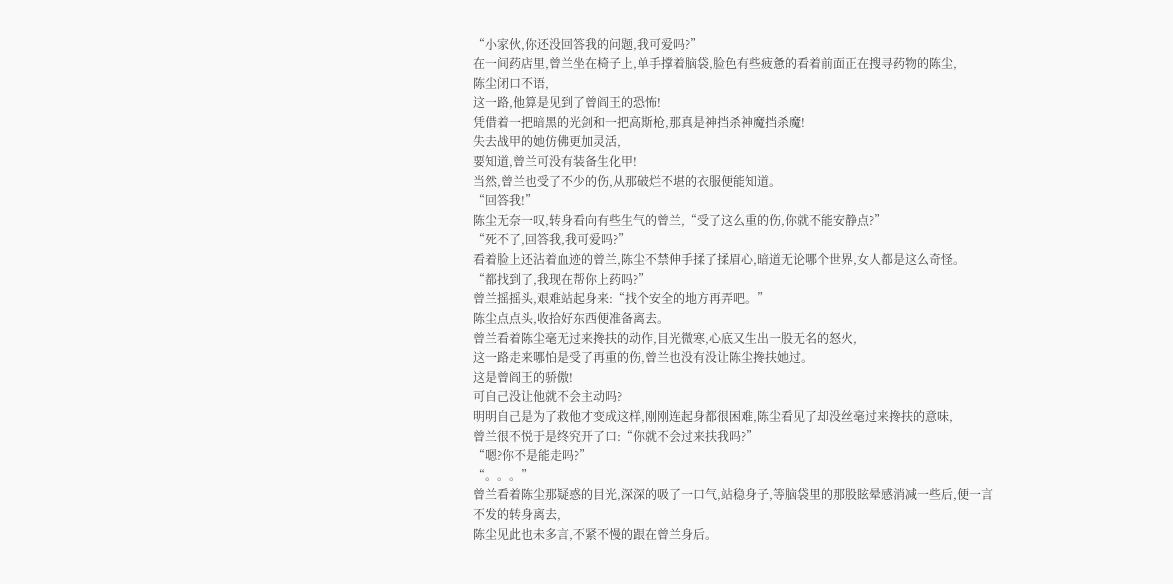“小家伙,你还没回答我的问题,我可爱吗?”
在一间药店里,曾兰坐在椅子上,单手撑着脑袋,脸色有些疲惫的看着前面正在搜寻药物的陈尘,
陈尘闭口不语,
这一路,他算是见到了曾阎王的恐怖!
凭借着一把暗黑的光剑和一把高斯枪,那真是神挡杀神魔挡杀魔!
失去战甲的她仿佛更加灵活,
要知道,曾兰可没有装备生化甲!
当然,曾兰也受了不少的伤,从那破烂不堪的衣服便能知道。
“回答我!”
陈尘无奈一叹,转身看向有些生气的曾兰,“受了这么重的伤,你就不能安静点?”
“死不了,回答我,我可爱吗?”
看着脸上还沾着血迹的曾兰,陈尘不禁伸手揉了揉眉心,暗道无论哪个世界,女人都是这么奇怪。
“都找到了,我现在帮你上药吗?”
曾兰摇摇头,艰难站起身来:“找个安全的地方再弄吧。”
陈尘点点头,收拾好东西便准备离去。
曾兰看着陈尘毫无过来搀扶的动作,目光微寒,心底又生出一股无名的怒火,
这一路走来哪怕是受了再重的伤,曾兰也没有没让陈尘搀扶她过。
这是曾阎王的骄傲!
可自己没让他就不会主动吗?
明明自己是为了救他才变成这样,刚刚连起身都很困难,陈尘看见了却没丝毫过来搀扶的意味,
曾兰很不悦于是终究开了口:“你就不会过来扶我吗?”
“嗯?你不是能走吗?”
“。。。”
曾兰看着陈尘那疑惑的目光,深深的吸了一口气,站稳身子,等脑袋里的那股眩晕感消减一些后,便一言不发的转身离去,
陈尘见此也未多言,不紧不慢的跟在曾兰身后。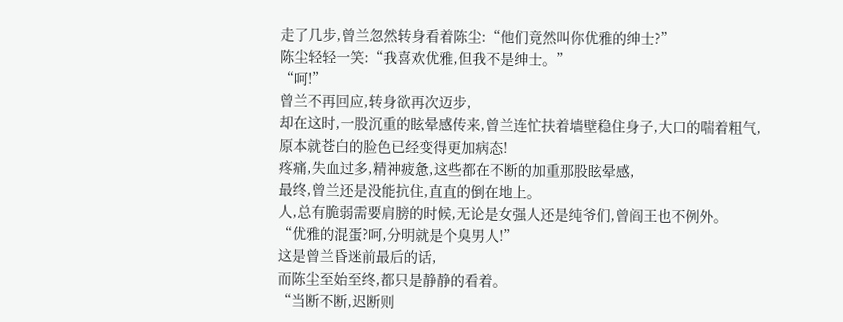走了几步,曾兰忽然转身看着陈尘:“他们竟然叫你优雅的绅士?”
陈尘轻轻一笑:“我喜欢优雅,但我不是绅士。”
“呵!”
曾兰不再回应,转身欲再次迈步,
却在这时,一股沉重的眩晕感传来,曾兰连忙扶着墙壁稳住身子,大口的喘着粗气,
原本就苍白的脸色已经变得更加病态!
疼痛,失血过多,精神疲惫,这些都在不断的加重那股眩晕感,
最终,曾兰还是没能抗住,直直的倒在地上。
人,总有脆弱需要肩膀的时候,无论是女强人还是纯爷们,曾阎王也不例外。
“优雅的混蛋?呵,分明就是个臭男人!”
这是曾兰昏迷前最后的话,
而陈尘至始至终,都只是静静的看着。
“当断不断,迟断则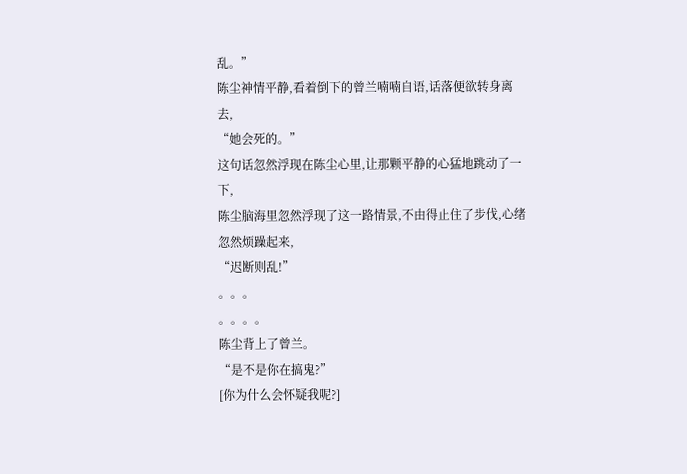乱。”
陈尘神情平静,看着倒下的曾兰喃喃自语,话落便欲转身离去,
“她会死的。”
这句话忽然浮现在陈尘心里,让那颗平静的心猛地跳动了一下,
陈尘脑海里忽然浮现了这一路情景,不由得止住了步伐,心绪忽然烦躁起来,
“迟断则乱!”
。。。
。。。。
陈尘背上了曾兰。
“是不是你在搞鬼?”
[你为什么会怀疑我呢?]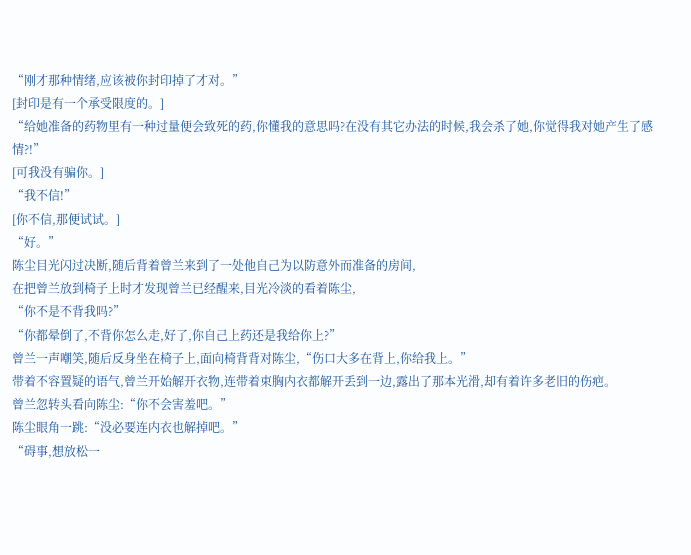“刚才那种情绪,应该被你封印掉了才对。”
[封印是有一个承受限度的。]
“给她准备的药物里有一种过量便会致死的药,你懂我的意思吗?在没有其它办法的时候,我会杀了她,你觉得我对她产生了感情?!”
[可我没有骗你。]
“我不信!”
[你不信,那便试试。]
“好。”
陈尘目光闪过决断,随后背着曾兰来到了一处他自己为以防意外而准备的房间,
在把曾兰放到椅子上时才发现曾兰已经醒来,目光冷淡的看着陈尘,
“你不是不背我吗?”
“你都晕倒了,不背你怎么走,好了,你自己上药还是我给你上?”
曾兰一声嘲笑,随后反身坐在椅子上,面向椅背背对陈尘,“伤口大多在背上,你给我上。”
带着不容置疑的语气,曾兰开始解开衣物,连带着束胸内衣都解开丢到一边,露出了那本光滑,却有着许多老旧的伤疤。
曾兰忽转头看向陈尘:“你不会害羞吧。”
陈尘眼角一跳:“没必要连内衣也解掉吧。”
“碍事,想放松一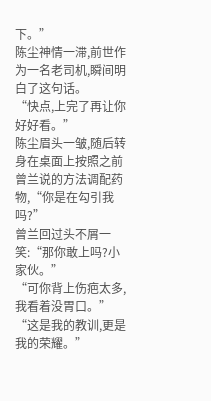下。”
陈尘神情一滞,前世作为一名老司机,瞬间明白了这句话。
“快点,上完了再让你好好看。”
陈尘眉头一皱,随后转身在桌面上按照之前曾兰说的方法调配药物,“你是在勾引我吗?”
曾兰回过头不屑一笑:“那你敢上吗?小家伙。”
“可你背上伤疤太多,我看着没胃口。”
“这是我的教训,更是我的荣耀。”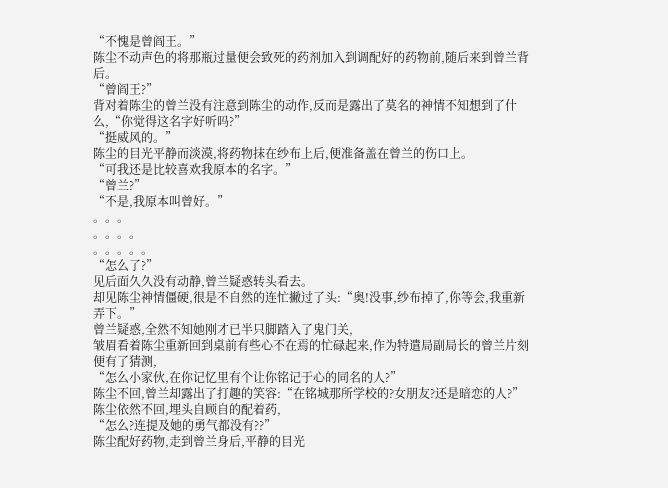“不愧是曾阎王。”
陈尘不动声色的将那瓶过量便会致死的药剂加入到调配好的药物前,随后来到曾兰背后。
“曾阎王?”
背对着陈尘的曾兰没有注意到陈尘的动作,反而是露出了莫名的神情不知想到了什么,“你觉得这名字好听吗?”
“挺威风的。”
陈尘的目光平静而淡漠,将药物抹在纱布上后,便准备盖在曾兰的伤口上。
“可我还是比较喜欢我原本的名字。”
“曾兰?”
“不是,我原本叫曾好。”
。。。
。。。。
。。。。。
“怎么了?”
见后面久久没有动静,曾兰疑惑转头看去。
却见陈尘神情僵硬,很是不自然的连忙撇过了头:“奥!没事,纱布掉了,你等会,我重新弄下。”
曾兰疑惑,全然不知她刚才已半只脚踏入了鬼门关,
皱眉看着陈尘重新回到桌前有些心不在焉的忙碌起来,作为特遣局副局长的曾兰片刻便有了猜测,
“怎么小家伙,在你记忆里有个让你铭记于心的同名的人?”
陈尘不回,曾兰却露出了打趣的笑容:“在铭城那所学校的?女朋友?还是暗恋的人?”
陈尘依然不回,埋头自顾自的配着药,
“怎么?连提及她的勇气都没有??”
陈尘配好药物,走到曾兰身后,平静的目光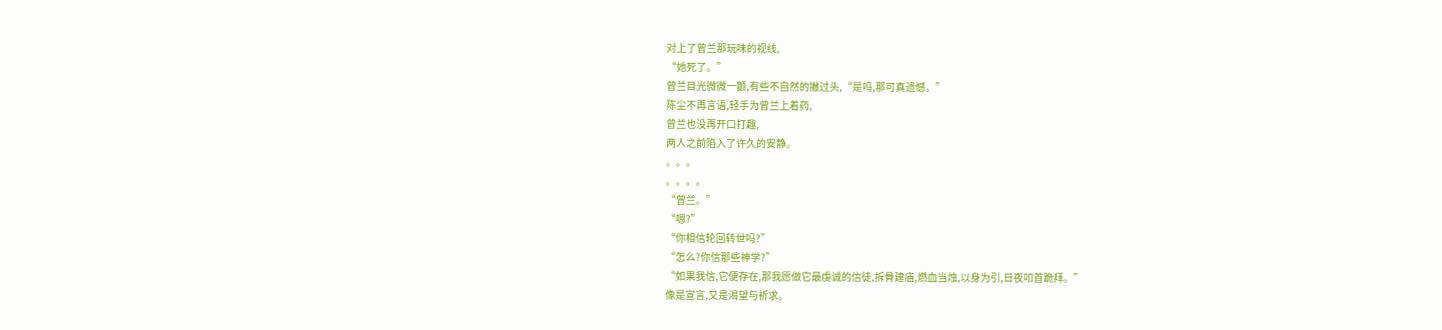对上了曾兰那玩味的视线,
“她死了。”
曾兰目光微微一颤,有些不自然的撇过头,“是吗,那可真遗憾。”
陈尘不再言语,轻手为曾兰上着药,
曾兰也没再开口打趣,
两人之前陷入了许久的安静。
。。。
。。。。
“曾兰。”
“嗯?”
“你相信轮回转世吗?”
“怎么?你信那些神学?”
“如果我信,它便存在,那我愿做它最虔诚的信徒,拆骨建庙,燃血当烛,以身为引,日夜叩首跪拜。”
像是宣言,又是渴望与祈求。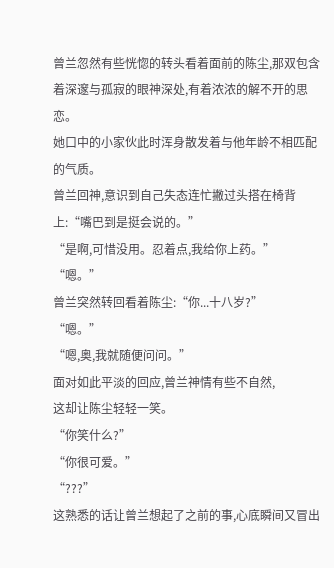曾兰忽然有些恍惚的转头看着面前的陈尘,那双包含着深邃与孤寂的眼神深处,有着浓浓的解不开的思恋。
她口中的小家伙此时浑身散发着与他年龄不相匹配的气质。
曾兰回神,意识到自己失态连忙撇过头搭在椅背上:“嘴巴到是挺会说的。”
“是啊,可惜没用。忍着点,我给你上药。”
“嗯。”
曾兰突然转回看着陈尘:“你...十八岁?”
“嗯。”
“嗯,奥,我就随便问问。”
面对如此平淡的回应,曾兰神情有些不自然,
这却让陈尘轻轻一笑。
“你笑什么?”
“你很可爱。”
“???”
这熟悉的话让曾兰想起了之前的事,心底瞬间又冒出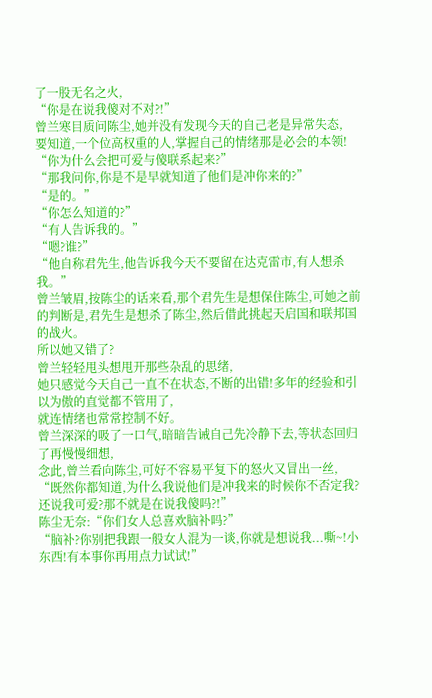了一股无名之火,
“你是在说我傻对不对?!”
曾兰寒目质问陈尘,她并没有发现今天的自己老是异常失态,
要知道,一个位高权重的人,掌握自己的情绪那是必会的本领!
“你为什么会把可爱与傻联系起来?”
“那我问你,你是不是早就知道了他们是冲你来的?”
“是的。”
“你怎么知道的?”
“有人告诉我的。”
“嗯?谁?”
“他自称君先生,他告诉我今天不要留在达克雷市,有人想杀我。”
曾兰皱眉,按陈尘的话来看,那个君先生是想保住陈尘,可她之前的判断是,君先生是想杀了陈尘,然后借此挑起天启国和联邦国的战火。
所以她又错了?
曾兰轻轻甩头想甩开那些杂乱的思绪,
她只感觉今天自己一直不在状态,不断的出错!多年的经验和引以为傲的直觉都不管用了,
就连情绪也常常控制不好。
曾兰深深的吸了一口气,暗暗告诫自己先冷静下去,等状态回归了再慢慢细想,
念此,曾兰看向陈尘,可好不容易平复下的怒火又冒出一丝,
“既然你都知道,为什么我说他们是冲我来的时候你不否定我?还说我可爱?那不就是在说我傻吗?!”
陈尘无奈:“你们女人总喜欢脑补吗?”
“脑补?你别把我跟一般女人混为一谈,你就是想说我...嘶~!小东西!有本事你再用点力试试!”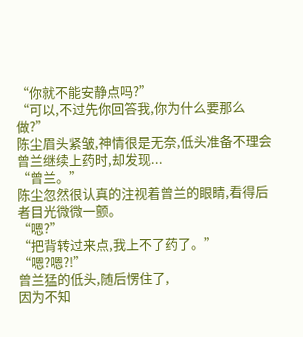“你就不能安静点吗?”
“可以,不过先你回答我,你为什么要那么做?”
陈尘眉头紧皱,神情很是无奈,低头准备不理会曾兰继续上药时,却发现...
“曾兰。”
陈尘忽然很认真的注视着曾兰的眼睛,看得后者目光微微一颤。
“嗯?”
“把背转过来点,我上不了药了。”
“嗯?嗯?!”
曾兰猛的低头,随后愣住了,
因为不知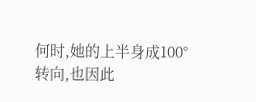何时,她的上半身成100°转向,也因此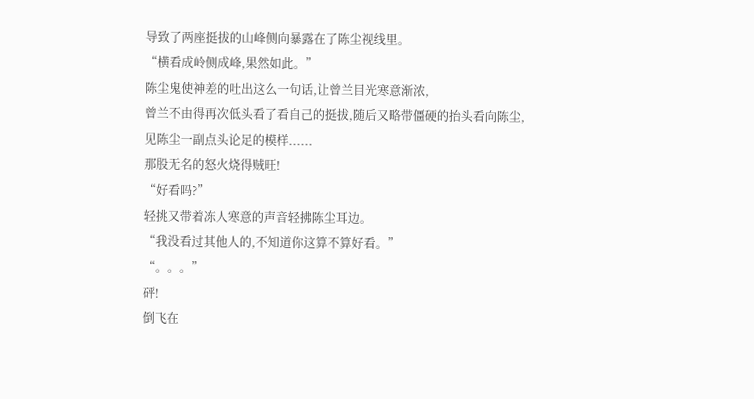导致了两座挺拔的山峰侧向暴露在了陈尘视线里。
“横看成岭侧成峰,果然如此。”
陈尘鬼使神差的吐出这么一句话,让曾兰目光寒意渐浓,
曾兰不由得再次低头看了看自己的挺拔,随后又略带僵硬的抬头看向陈尘,
见陈尘一副点头论足的模样......
那股无名的怒火烧得贼旺!
“好看吗?”
轻挑又带着冻人寒意的声音轻拂陈尘耳边。
“我没看过其他人的,不知道你这算不算好看。”
“。。。”
砰!
倒飞在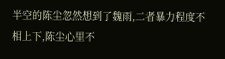半空的陈尘忽然想到了魏雨,二者暴力程度不相上下,陈尘心里不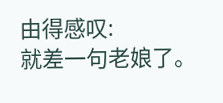由得感叹:
就差一句老娘了。